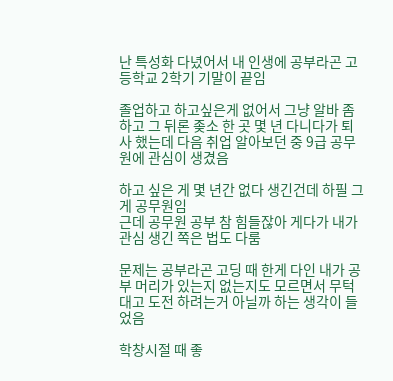난 특성화 다녔어서 내 인생에 공부라곤 고등학교 2학기 기말이 끝임

졸업하고 하고싶은게 없어서 그냥 알바 좀 하고 그 뒤론 좆소 한 곳 몇 년 다니다가 퇴사 했는데 다음 취업 알아보던 중 9급 공무원에 관심이 생겼음

하고 싶은 게 몇 년간 없다 생긴건데 하필 그게 공무원임
근데 공무원 공부 참 힘들잖아 게다가 내가 관심 생긴 쪽은 법도 다룸

문제는 공부라곤 고딩 때 한게 다인 내가 공부 머리가 있는지 없는지도 모르면서 무턱대고 도전 하려는거 아닐까 하는 생각이 들었음

학창시절 때 좋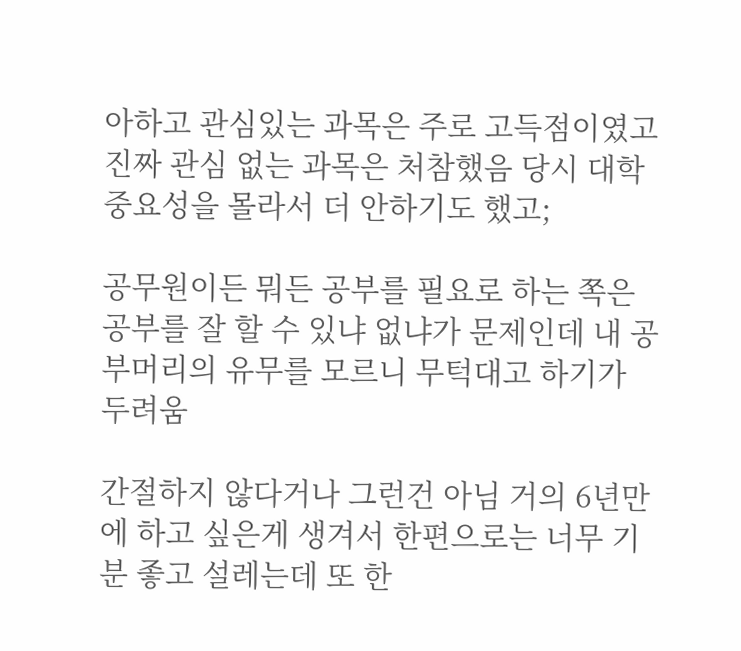아하고 관심있는 과목은 주로 고득점이였고 진짜 관심 없는 과목은 처참했음 당시 대학 중요성을 몰라서 더 안하기도 했고;

공무원이든 뭐든 공부를 필요로 하는 쪽은 공부를 잘 할 수 있냐 없냐가 문제인데 내 공부머리의 유무를 모르니 무턱대고 하기가 두려움

간절하지 않다거나 그런건 아님 거의 6년만에 하고 싶은게 생겨서 한편으로는 너무 기분 좋고 설레는데 또 한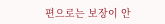편으로는 보장이 안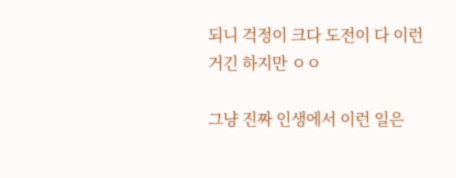되니 걱정이 크다 도전이 다 이런거긴 하지만 ㅇㅇ

그냥 진짜 인생에서 이런 일은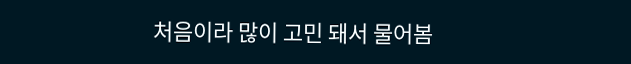처음이라 많이 고민 돼서 물어봄